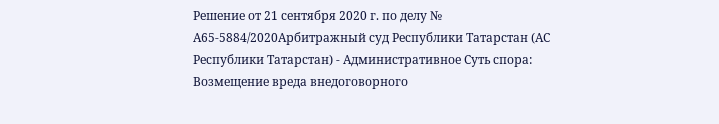Решение от 21 сентября 2020 г. по делу № А65-5884/2020Арбитражный суд Республики Татарстан (АС Республики Татарстан) - Административное Суть спора: Возмещение вреда внедоговорного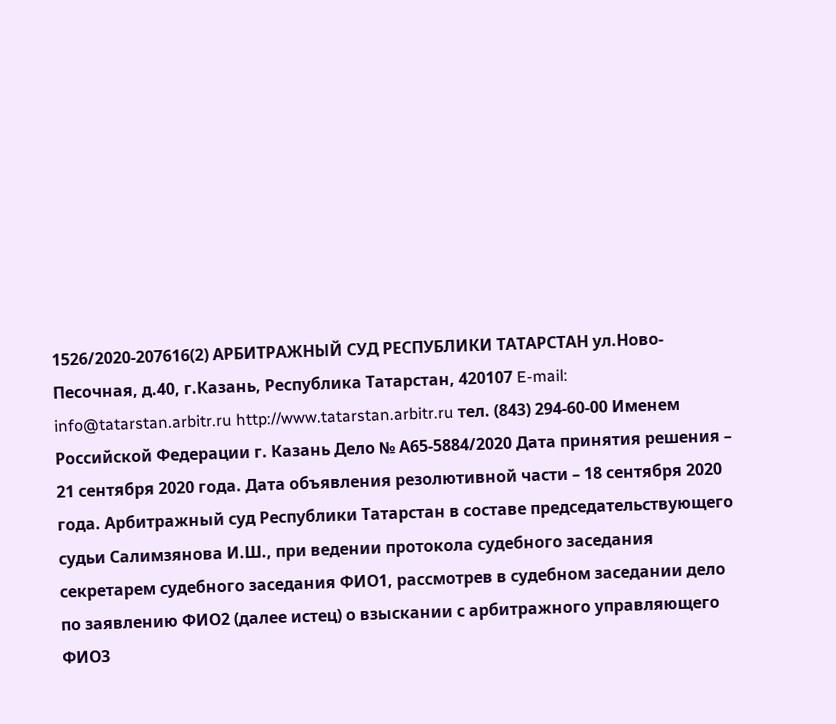1526/2020-207616(2) АРБИТРАЖНЫЙ СУД РЕСПУБЛИКИ ТАТАРСТАН ул.Ново-Песочная, д.40, г.Казань, Республика Татарстан, 420107 E-mail: info@tatarstan.arbitr.ru http://www.tatarstan.arbitr.ru тел. (843) 294-60-00 Именем Российской Федерации г. Казань Дело № А65-5884/2020 Дата принятия решения – 21 сентября 2020 года. Дата объявления резолютивной части – 18 сентября 2020 года. Арбитражный суд Республики Татарстан в составе председательствующего судьи Салимзянова И.Ш., при ведении протокола судебного заседания секретарем судебного заседания ФИО1, рассмотрев в судебном заседании дело по заявлению ФИО2 (далее истец) о взыскании с арбитражного управляющего ФИО3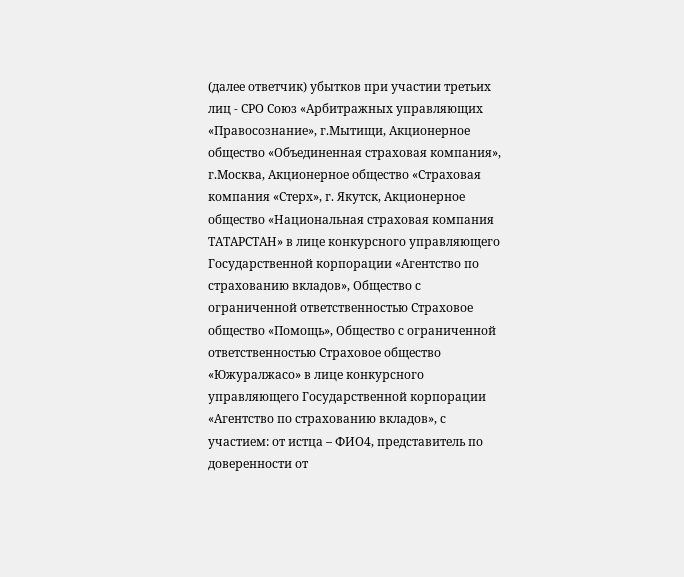(далее ответчик) убытков при участии третьих лиц - СРО Союз «Арбитражных управляющих «Правосознание», г.Мытищи, Акционерное общество «Объединенная страховая компания», г.Москва, Акционерное общество «Страховая компания «Стерх», г. Якутск, Акционерное общество «Национальная страховая компания ТАТАРСТАН» в лице конкурсного управляющего Государственной корпорации «Агентство по страхованию вкладов», Общество с ограниченной ответственностью Страховое общество «Помощь», Общество с ограниченной ответственностью Страховое общество «Южуралжасо» в лице конкурсного управляющего Государственной корпорации «Агентство по страхованию вкладов», с участием: от истца – ФИО4, представитель по доверенности от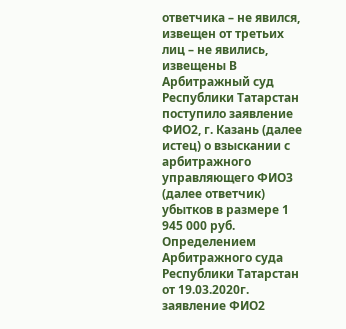ответчика – не явился, извещен от третьих лиц – не явились, извещены В Арбитражный суд Республики Татарстан поступило заявление ФИО2, г. Казань (далее истец) о взыскании с арбитражного управляющего ФИО3 (далее ответчик) убытков в размере 1 945 000 руб. Определением Арбитражного суда Республики Татарстан от 19.03.2020г. заявление ФИО2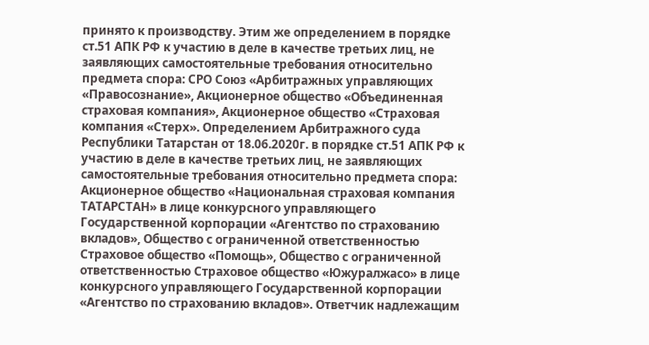принято к производству. Этим же определением в порядке ст.51 АПК РФ к участию в деле в качестве третьих лиц, не заявляющих самостоятельные требования относительно предмета спора: СРО Союз «Арбитражных управляющих «Правосознание», Акционерное общество «Объединенная страховая компания», Акционерное общество «Страховая компания «Стерх». Определением Арбитражного суда Республики Татарстан от 18.06.2020г. в порядке ст.51 АПК РФ к участию в деле в качестве третьих лиц, не заявляющих самостоятельные требования относительно предмета спора: Акционерное общество «Национальная страховая компания ТАТАРСТАН» в лице конкурсного управляющего Государственной корпорации «Агентство по страхованию вкладов», Общество с ограниченной ответственностью Страховое общество «Помощь», Общество с ограниченной ответственностью Страховое общество «Южуралжасо» в лице конкурсного управляющего Государственной корпорации «Агентство по страхованию вкладов». Ответчик надлежащим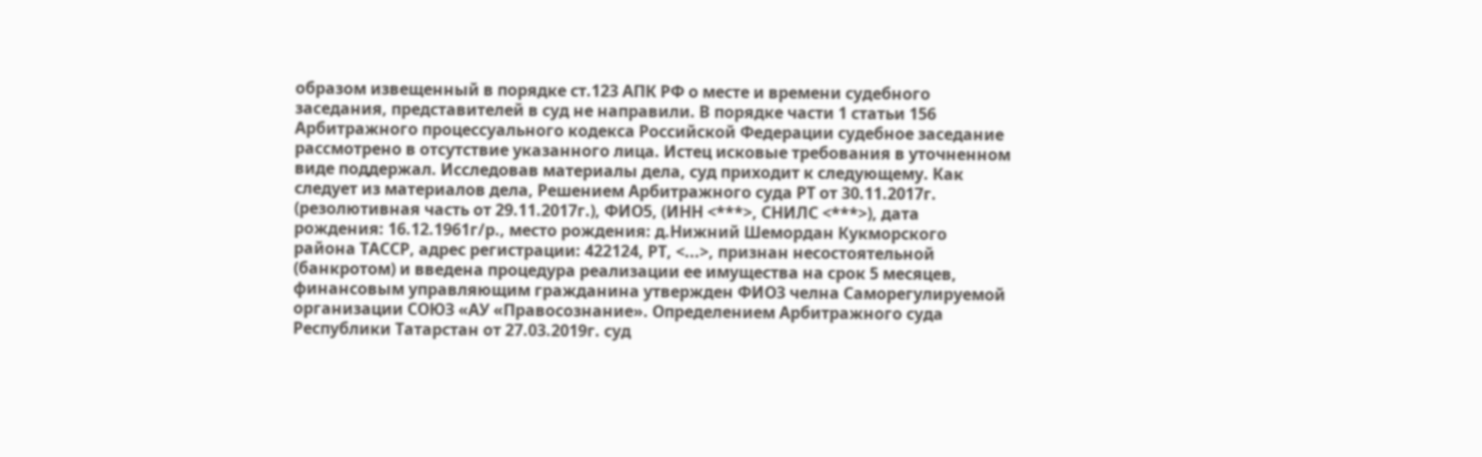образом извещенный в порядке ст.123 АПК РФ о месте и времени судебного заседания, представителей в суд не направили. В порядке части 1 статьи 156 Арбитражного процессуального кодекса Российской Федерации судебное заседание рассмотрено в отсутствие указанного лица. Истец исковые требования в уточненном виде поддержал. Исследовав материалы дела, суд приходит к следующему. Как следует из материалов дела, Решением Арбитражного суда РТ от 30.11.2017г. (резолютивная часть от 29.11.2017г.), ФИО5, (ИНН <***>, СНИЛС <***>), дата рождения: 16.12.1961г/р., место рождения: д.Нижний Шемордан Кукморского района ТАССР, адрес регистрации: 422124, РТ, <...>, признан несостоятельной (банкротом) и введена процедура реализации ее имущества на срок 5 месяцев, финансовым управляющим гражданина утвержден ФИО3 челна Саморегулируемой организации СОЮЗ «АУ «Правосознание». Определением Арбитражного суда Республики Татарстан от 27.03.2019г. суд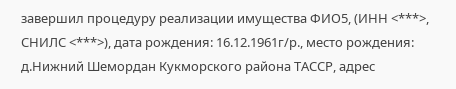завершил процедуру реализации имущества ФИО5, (ИНН <***>, СНИЛС <***>), дата рождения: 16.12.1961г/р., место рождения: д.Нижний Шемордан Кукморского района ТАССР, адрес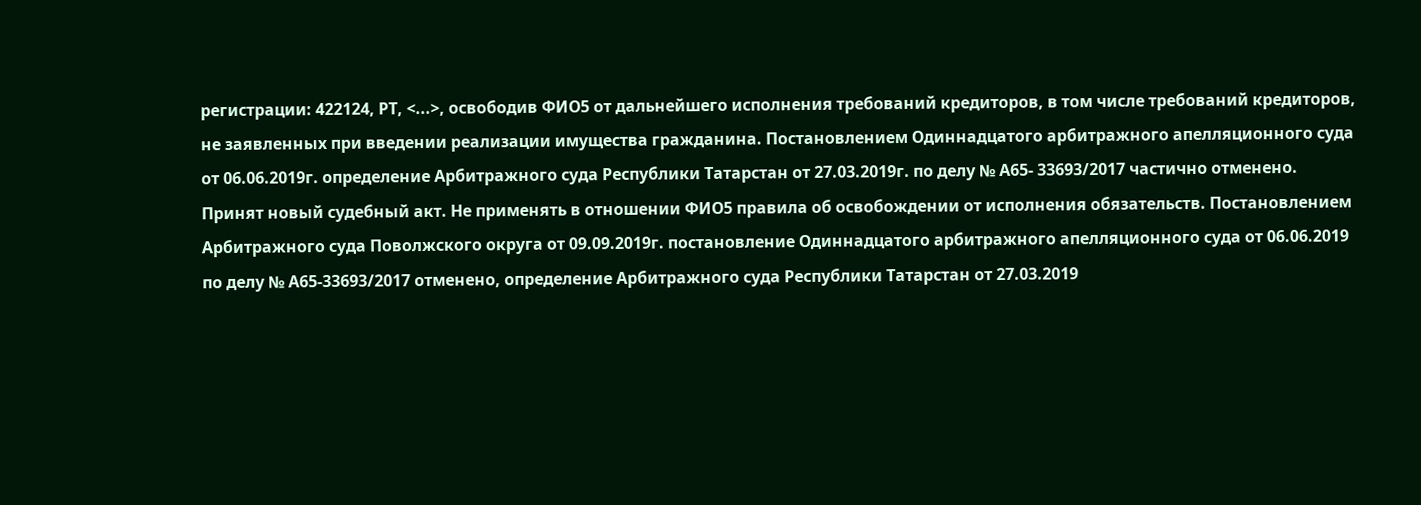регистрации: 422124, РТ, <...>, освободив ФИО5 от дальнейшего исполнения требований кредиторов, в том числе требований кредиторов, не заявленных при введении реализации имущества гражданина. Постановлением Одиннадцатого арбитражного апелляционного суда от 06.06.2019г. определение Арбитражного суда Республики Татарстан от 27.03.2019г. по делу № А65- 33693/2017 частично отменено. Принят новый судебный акт. Не применять в отношении ФИО5 правила об освобождении от исполнения обязательств. Постановлением Арбитражного суда Поволжского округа от 09.09.2019г. постановление Одиннадцатого арбитражного апелляционного суда от 06.06.2019 по делу № А65-33693/2017 отменено, определение Арбитражного суда Республики Татарстан от 27.03.2019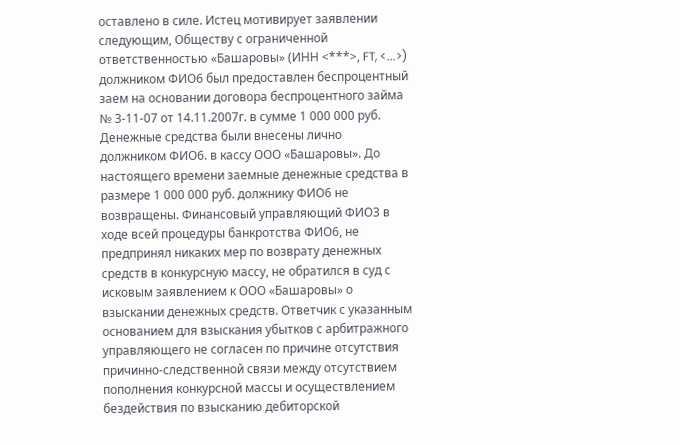оставлено в силе. Истец мотивирует заявлении следующим, Обществу с ограниченной ответственностью «Башаровы» (ИНН <***>, FT, <...>) должником ФИО6 был предоставлен беспроцентный заем на основании договора беспроцентного займа № 3-11-07 от 14.11.2007г. в сумме 1 000 000 руб. Денежные средства были внесены лично должником ФИО6. в кассу ООО «Башаровы». До настоящего времени заемные денежные средства в размере 1 000 000 руб. должнику ФИО6 не возвращены. Финансовый управляющий ФИО3 в ходе всей процедуры банкротства ФИО6, не предпринял никаких мер по возврату денежных средств в конкурсную массу, не обратился в суд с исковым заявлением к ООО «Башаровы» о взыскании денежных средств. Ответчик с указанным основанием для взыскания убытков с арбитражного управляющего не согласен по причине отсутствия причинно-следственной связи между отсутствием пополнения конкурсной массы и осуществлением бездействия по взысканию дебиторской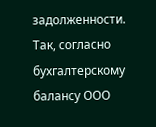задолженности. Так, согласно бухгалтерскому балансу ООО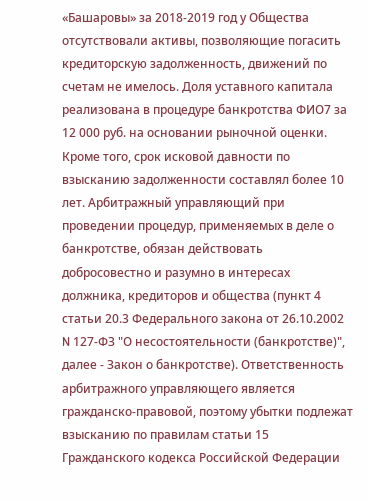«Башаровы» за 2018-2019 год у Общества отсутствовали активы, позволяющие погасить кредиторскую задолженность, движений по счетам не имелось. Доля уставного капитала реализована в процедуре банкротства ФИО7 за 12 000 руб. на основании рыночной оценки. Кроме того, срок исковой давности по взысканию задолженности составлял более 10 лет. Арбитражный управляющий при проведении процедур, применяемых в деле о банкротстве, обязан действовать добросовестно и разумно в интересах должника, кредиторов и общества (пункт 4 статьи 20.3 Федерального закона от 26.10.2002 N 127-ФЗ "О несостоятельности (банкротстве)", далее - Закон о банкротстве). Ответственность арбитражного управляющего является гражданско-правовой, поэтому убытки подлежат взысканию по правилам статьи 15 Гражданского кодекса Российской Федерации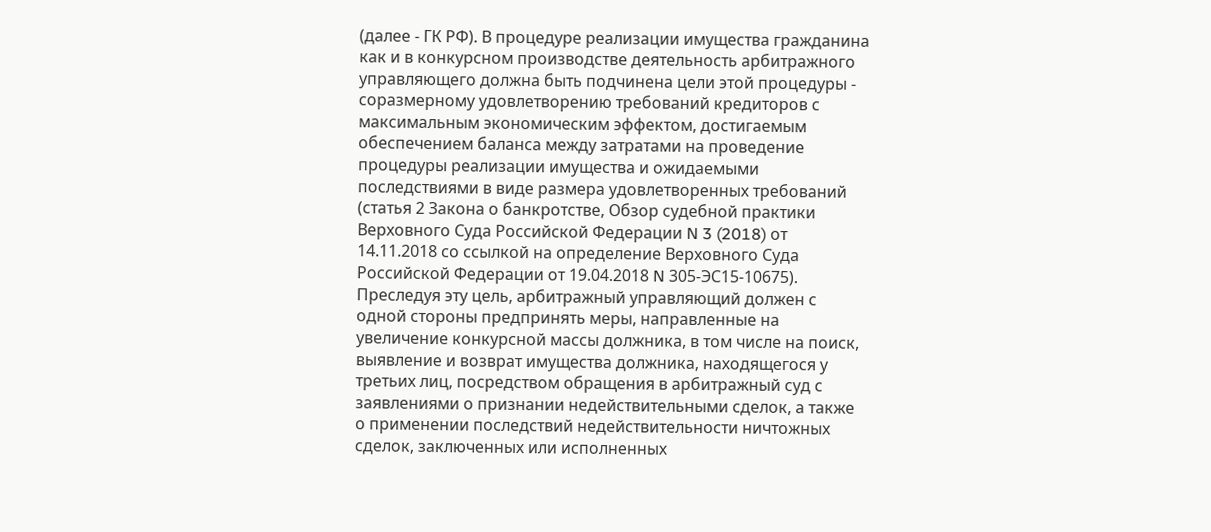(далее - ГК РФ). В процедуре реализации имущества гражданина как и в конкурсном производстве деятельность арбитражного управляющего должна быть подчинена цели этой процедуры - соразмерному удовлетворению требований кредиторов с максимальным экономическим эффектом, достигаемым обеспечением баланса между затратами на проведение процедуры реализации имущества и ожидаемыми последствиями в виде размера удовлетворенных требований (статья 2 Закона о банкротстве, Обзор судебной практики Верховного Суда Российской Федерации N 3 (2018) от 14.11.2018 со ссылкой на определение Верховного Суда Российской Федерации от 19.04.2018 N 305-ЭС15-10675). Преследуя эту цель, арбитражный управляющий должен с одной стороны предпринять меры, направленные на увеличение конкурсной массы должника, в том числе на поиск, выявление и возврат имущества должника, находящегося у третьих лиц, посредством обращения в арбитражный суд с заявлениями о признании недействительными сделок, а также о применении последствий недействительности ничтожных сделок, заключенных или исполненных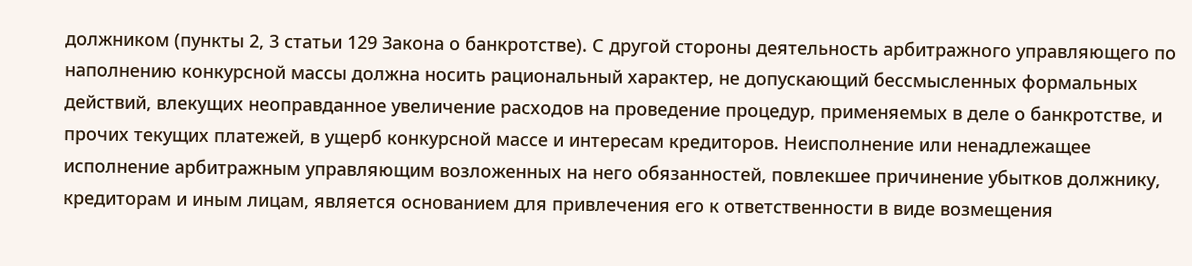должником (пункты 2, 3 статьи 129 Закона о банкротстве). С другой стороны деятельность арбитражного управляющего по наполнению конкурсной массы должна носить рациональный характер, не допускающий бессмысленных формальных действий, влекущих неоправданное увеличение расходов на проведение процедур, применяемых в деле о банкротстве, и прочих текущих платежей, в ущерб конкурсной массе и интересам кредиторов. Неисполнение или ненадлежащее исполнение арбитражным управляющим возложенных на него обязанностей, повлекшее причинение убытков должнику, кредиторам и иным лицам, является основанием для привлечения его к ответственности в виде возмещения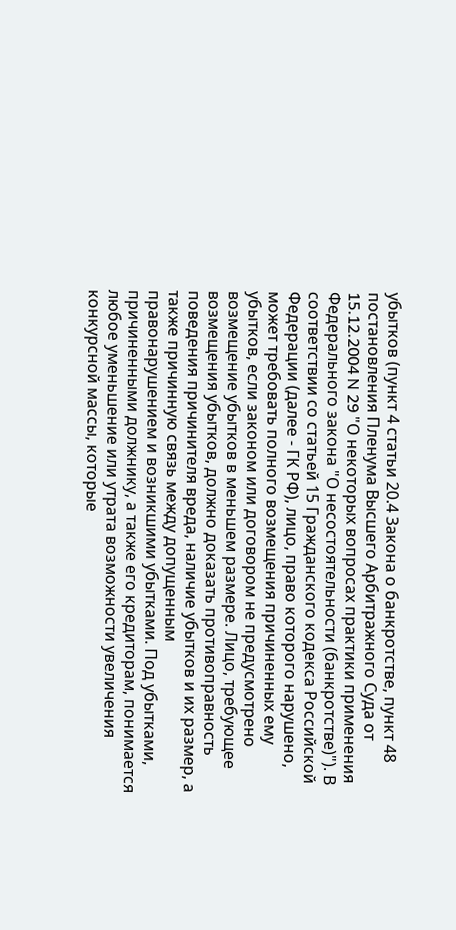убытков (пункт 4 статьи 20.4 Закона о банкротстве, пункт 48 постановления Пленума Высшего Арбитражного Суда от 15.12.2004 N 29 "О некоторых вопросах практики применения Федерального закона "О несостоятельности (банкротстве)"). В соответствии со статьей 15 Гражданского кодекса Российской Федерации (далее - ГК РФ), лицо, право которого нарушено, может требовать полного возмещения причиненных ему убытков, если законом или договором не предусмотрено возмещение убытков в меньшем размере. Лицо, требующее возмещения убытков, должно доказать противоправность поведения причинителя вреда, наличие убытков и их размер, а также причинную связь между допущенным правонарушением и возникшими убытками. Под убытками, причиненными должнику, а также его кредиторам, понимается любое уменьшение или утрата возможности увеличения конкурсной массы, которые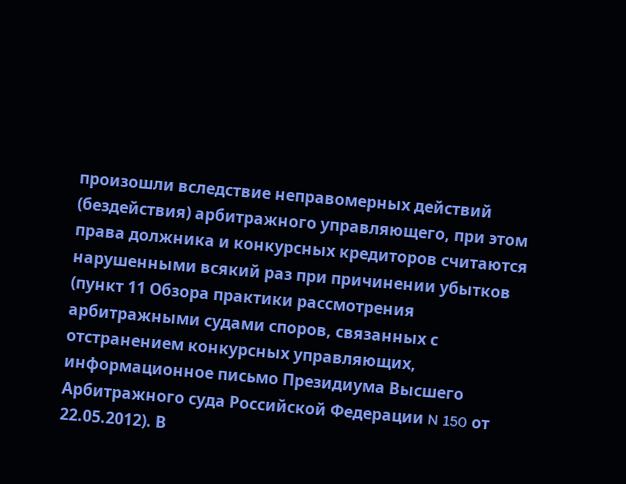произошли вследствие неправомерных действий (бездействия) арбитражного управляющего, при этом права должника и конкурсных кредиторов считаются нарушенными всякий раз при причинении убытков (пункт 11 Обзора практики рассмотрения арбитражными судами споров, связанных с отстранением конкурсных управляющих, информационное письмо Президиума Высшего Арбитражного суда Российской Федерации N 150 от 22.05.2012). В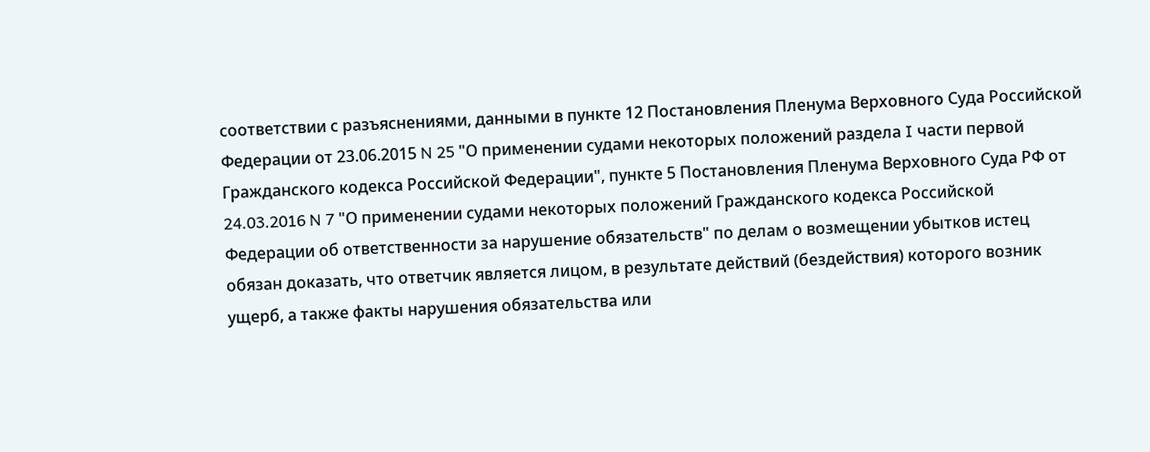соответствии с разъяснениями, данными в пункте 12 Постановления Пленума Верховного Суда Российской Федерации от 23.06.2015 N 25 "О применении судами некоторых положений раздела I части первой Гражданского кодекса Российской Федерации", пункте 5 Постановления Пленума Верховного Суда РФ от 24.03.2016 N 7 "О применении судами некоторых положений Гражданского кодекса Российской Федерации об ответственности за нарушение обязательств" по делам о возмещении убытков истец обязан доказать, что ответчик является лицом, в результате действий (бездействия) которого возник ущерб, а также факты нарушения обязательства или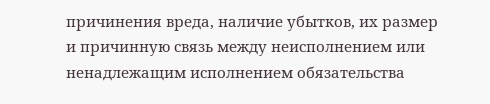причинения вреда, наличие убытков, их размер и причинную связь между неисполнением или ненадлежащим исполнением обязательства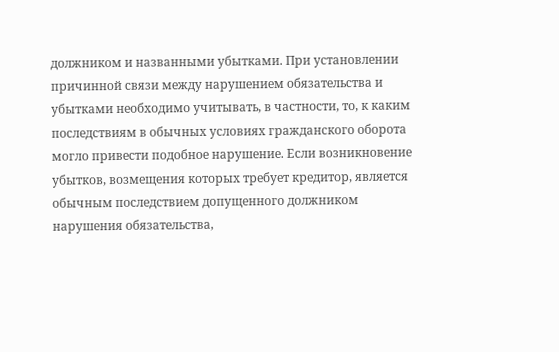должником и названными убытками. При установлении причинной связи между нарушением обязательства и убытками необходимо учитывать, в частности, то, к каким последствиям в обычных условиях гражданского оборота могло привести подобное нарушение. Если возникновение убытков, возмещения которых требует кредитор, является обычным последствием допущенного должником нарушения обязательства,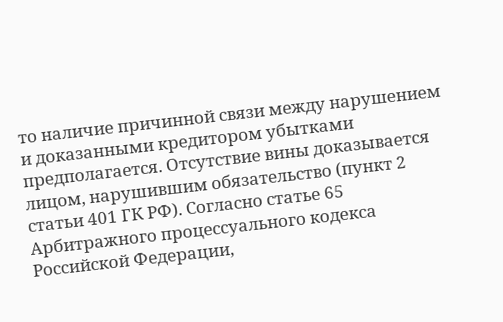то наличие причинной связи между нарушением и доказанными кредитором убытками предполагается. Отсутствие вины доказывается лицом, нарушившим обязательство (пункт 2 статьи 401 ГК РФ). Согласно статье 65 Арбитражного процессуального кодекса Российской Федерации,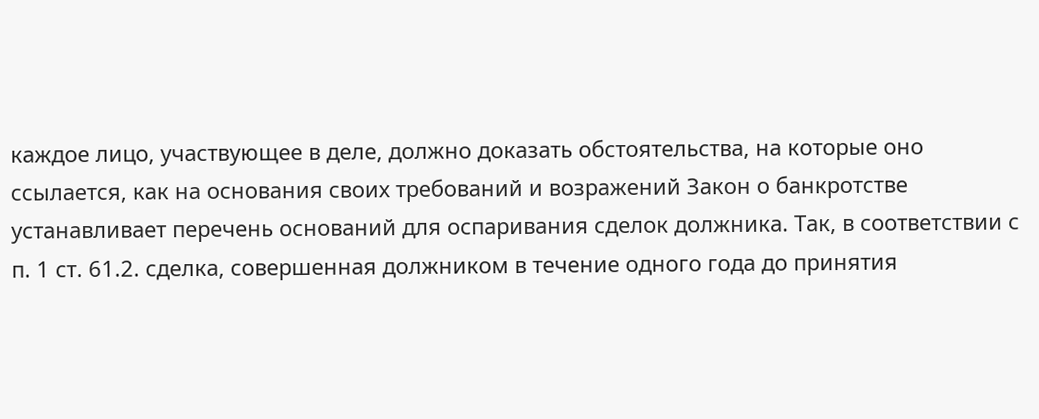каждое лицо, участвующее в деле, должно доказать обстоятельства, на которые оно ссылается, как на основания своих требований и возражений Закон о банкротстве устанавливает перечень оснований для оспаривания сделок должника. Так, в соответствии с п. 1 ст. 61.2. сделка, совершенная должником в течение одного года до принятия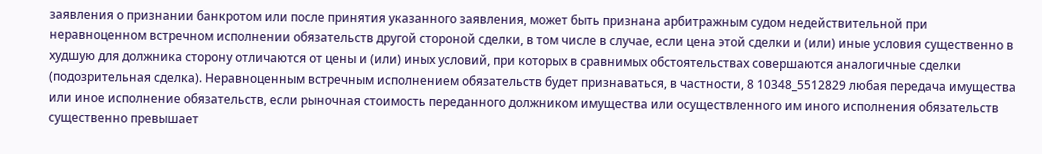заявления о признании банкротом или после принятия указанного заявления, может быть признана арбитражным судом недействительной при неравноценном встречном исполнении обязательств другой стороной сделки, в том числе в случае, если цена этой сделки и (или) иные условия существенно в худшую для должника сторону отличаются от цены и (или) иных условий, при которых в сравнимых обстоятельствах совершаются аналогичные сделки (подозрительная сделка). Неравноценным встречным исполнением обязательств будет признаваться, в частности, 8 10348_5512829 любая передача имущества или иное исполнение обязательств, если рыночная стоимость переданного должником имущества или осуществленного им иного исполнения обязательств существенно превышает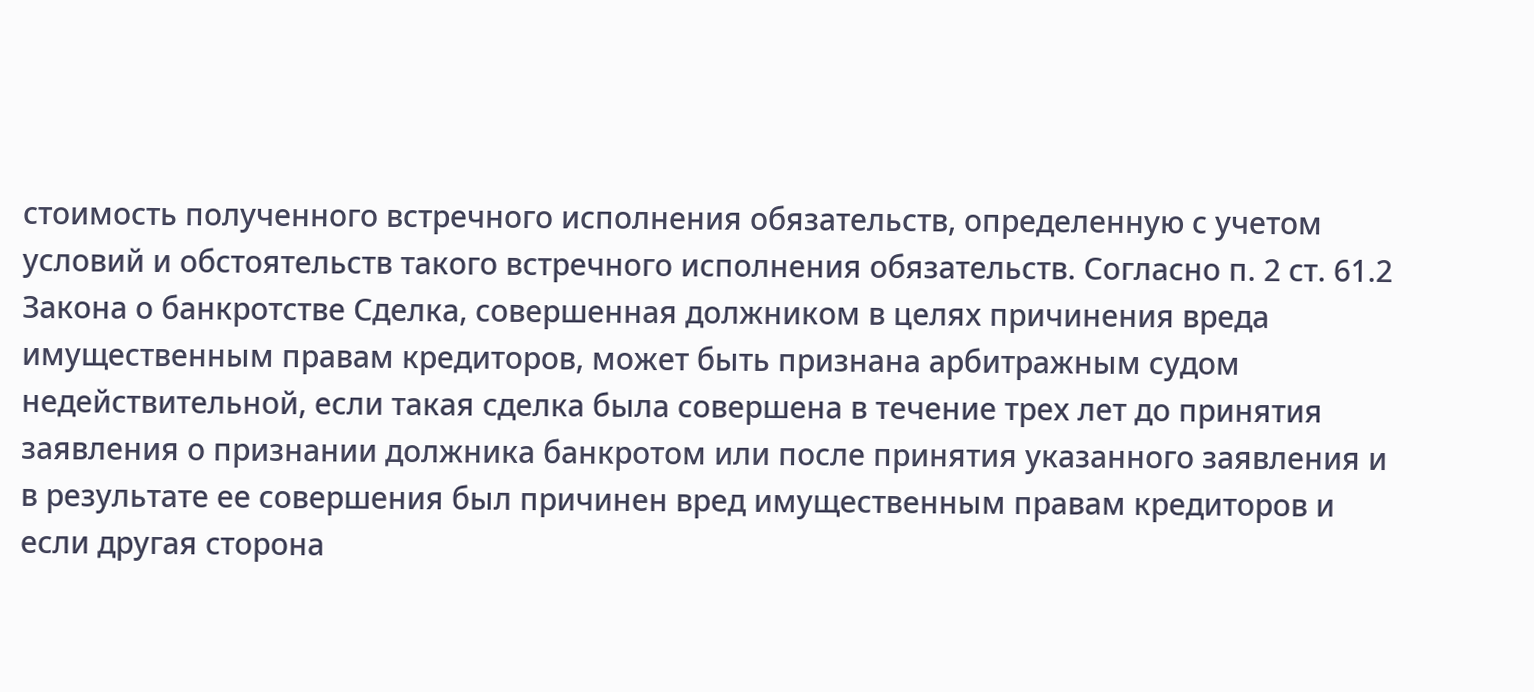стоимость полученного встречного исполнения обязательств, определенную с учетом условий и обстоятельств такого встречного исполнения обязательств. Согласно п. 2 ст. 61.2 Закона о банкротстве Сделка, совершенная должником в целях причинения вреда имущественным правам кредиторов, может быть признана арбитражным судом недействительной, если такая сделка была совершена в течение трех лет до принятия заявления о признании должника банкротом или после принятия указанного заявления и в результате ее совершения был причинен вред имущественным правам кредиторов и если другая сторона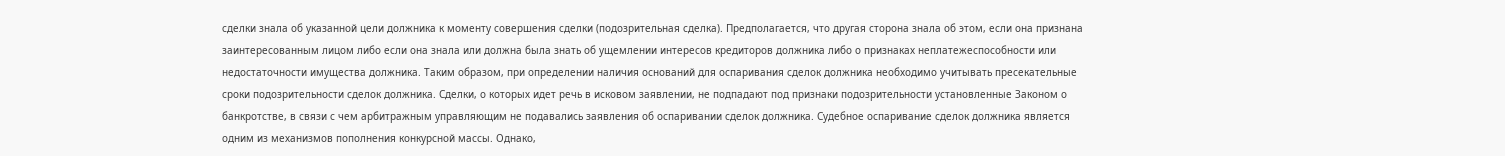сделки знала об указанной цели должника к моменту совершения сделки (подозрительная сделка). Предполагается, что другая сторона знала об этом, если она признана заинтересованным лицом либо если она знала или должна была знать об ущемлении интересов кредиторов должника либо о признаках неплатежеспособности или недостаточности имущества должника. Таким образом, при определении наличия оснований для оспаривания сделок должника необходимо учитывать пресекательные сроки подозрительности сделок должника. Сделки, о которых идет речь в исковом заявлении, не подпадают под признаки подозрительности установленные Законом о банкротстве, в связи с чем арбитражным управляющим не подавались заявления об оспаривании сделок должника. Судебное оспаривание сделок должника является одним из механизмов пополнения конкурсной массы. Однако,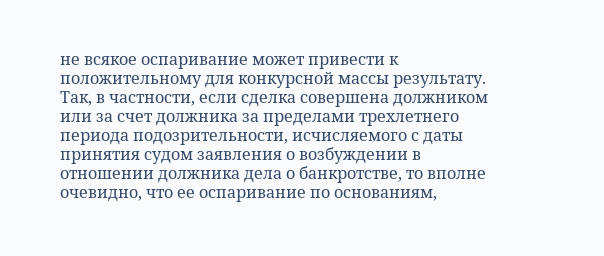не всякое оспаривание может привести к положительному для конкурсной массы результату. Так, в частности, если сделка совершена должником или за счет должника за пределами трехлетнего периода подозрительности, исчисляемого с даты принятия судом заявления о возбуждении в отношении должника дела о банкротстве, то вполне очевидно, что ее оспаривание по основаниям,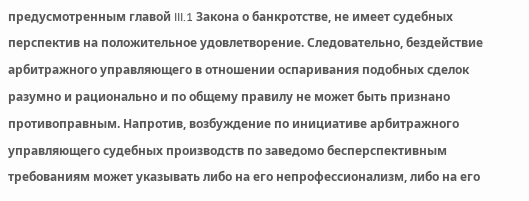предусмотренным главой III.1 Закона о банкротстве, не имеет судебных перспектив на положительное удовлетворение. Следовательно, бездействие арбитражного управляющего в отношении оспаривания подобных сделок разумно и рационально и по общему правилу не может быть признано противоправным. Напротив, возбуждение по инициативе арбитражного управляющего судебных производств по заведомо бесперспективным требованиям может указывать либо на его непрофессионализм, либо на его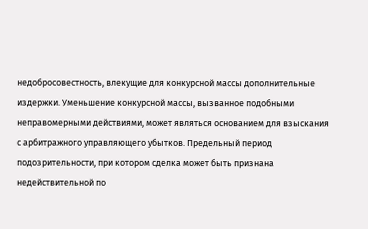недобросовестность, влекущие для конкурсной массы дополнительные издержки. Уменьшение конкурсной массы, вызванное подобными неправомерными действиями, может являться основанием для взыскания с арбитражного управляющего убытков. Предельный период подозрительности, при котором сделка может быть признана недействительной по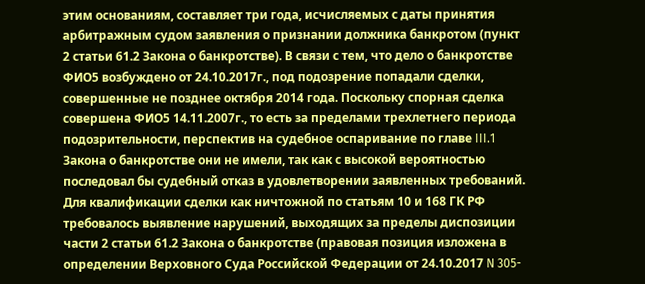этим основаниям, составляет три года, исчисляемых с даты принятия арбитражным судом заявления о признании должника банкротом (пункт 2 статьи 61.2 Закона о банкротстве). В связи с тем, что дело о банкротстве ФИО5 возбуждено от 24.10.2017г., под подозрение попадали сделки, совершенные не позднее октября 2014 года. Поскольку спорная сделка совершена ФИО5 14.11.2007г., то есть за пределами трехлетнего периода подозрительности, перспектив на судебное оспаривание по главе III.1 Закона о банкротстве они не имели, так как с высокой вероятностью последовал бы судебный отказ в удовлетворении заявленных требований. Для квалификации сделки как ничтожной по статьям 10 и 168 ГК РФ требовалось выявление нарушений, выходящих за пределы диспозиции части 2 статьи 61.2 Закона о банкротстве (правовая позиция изложена в определении Верховного Суда Российской Федерации от 24.10.2017 N 305-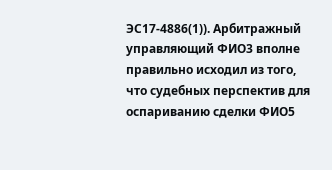ЭС17-4886(1)). Арбитражный управляющий ФИО3 вполне правильно исходил из того, что судебных перспектив для оспариванию сделки ФИО5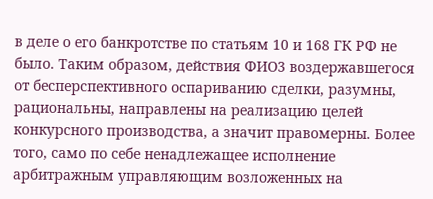в деле о его банкротстве по статьям 10 и 168 ГК РФ не было. Таким образом, действия ФИО3 воздержавшегося от бесперспективного оспариванию сделки, разумны, рациональны, направлены на реализацию целей конкурсного производства, а значит правомерны. Более того, само по себе ненадлежащее исполнение арбитражным управляющим возложенных на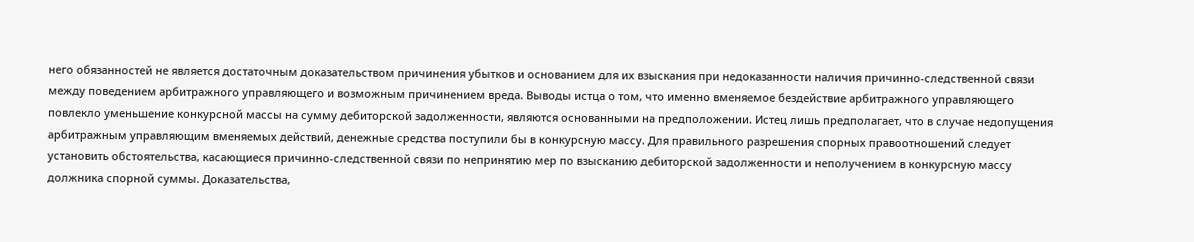него обязанностей не является достаточным доказательством причинения убытков и основанием для их взыскания при недоказанности наличия причинно-следственной связи между поведением арбитражного управляющего и возможным причинением вреда. Выводы истца о том, что именно вменяемое бездействие арбитражного управляющего повлекло уменьшение конкурсной массы на сумму дебиторской задолженности, являются основанными на предположении. Истец лишь предполагает, что в случае недопущения арбитражным управляющим вменяемых действий, денежные средства поступили бы в конкурсную массу. Для правильного разрешения спорных правоотношений следует установить обстоятельства, касающиеся причинно-следственной связи по непринятию мер по взысканию дебиторской задолженности и неполучением в конкурсную массу должника спорной суммы. Доказательства,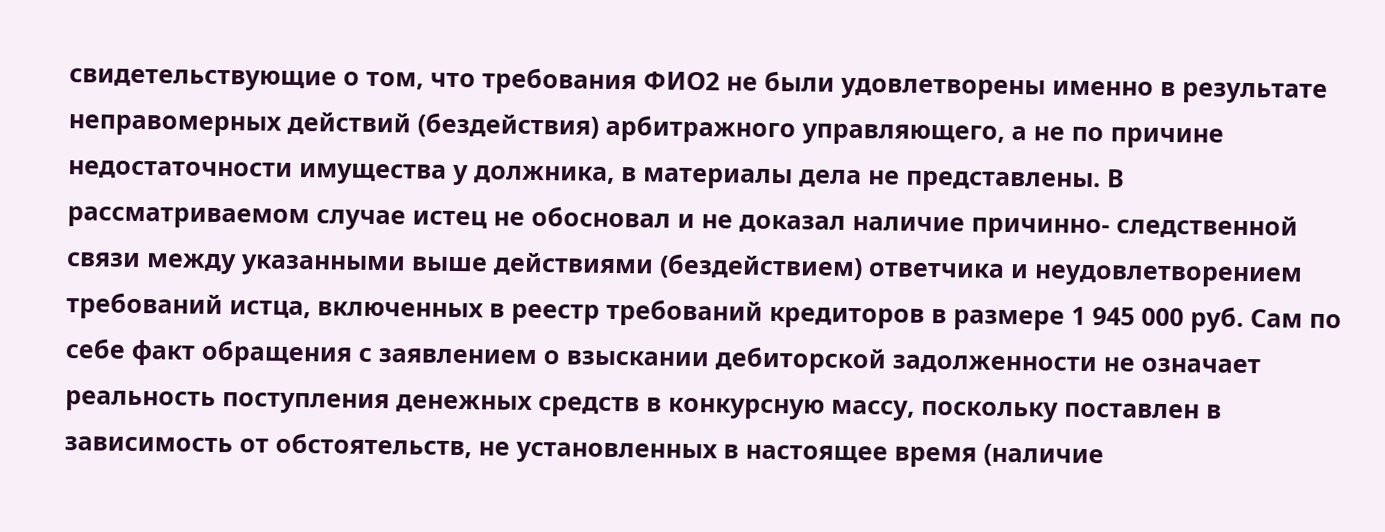свидетельствующие о том, что требования ФИО2 не были удовлетворены именно в результате неправомерных действий (бездействия) арбитражного управляющего, а не по причине недостаточности имущества у должника, в материалы дела не представлены. В рассматриваемом случае истец не обосновал и не доказал наличие причинно- следственной связи между указанными выше действиями (бездействием) ответчика и неудовлетворением требований истца, включенных в реестр требований кредиторов в размере 1 945 000 руб. Сам по себе факт обращения с заявлением о взыскании дебиторской задолженности не означает реальность поступления денежных средств в конкурсную массу, поскольку поставлен в зависимость от обстоятельств, не установленных в настоящее время (наличие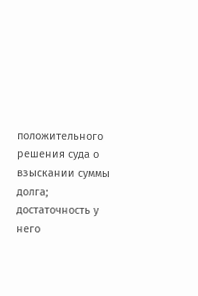положительного решения суда о взыскании суммы долга; достаточность у него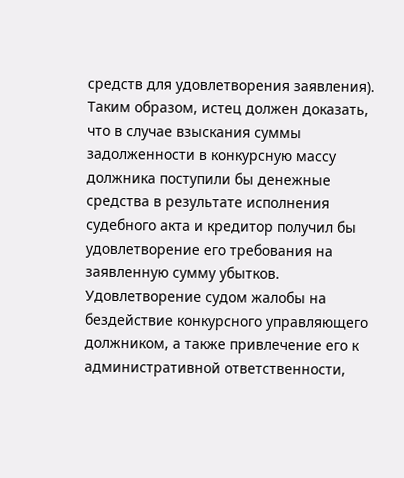средств для удовлетворения заявления). Таким образом, истец должен доказать, что в случае взыскания суммы задолженности в конкурсную массу должника поступили бы денежные средства в результате исполнения судебного акта и кредитор получил бы удовлетворение его требования на заявленную сумму убытков. Удовлетворение судом жалобы на бездействие конкурсного управляющего должником, а также привлечение его к административной ответственности,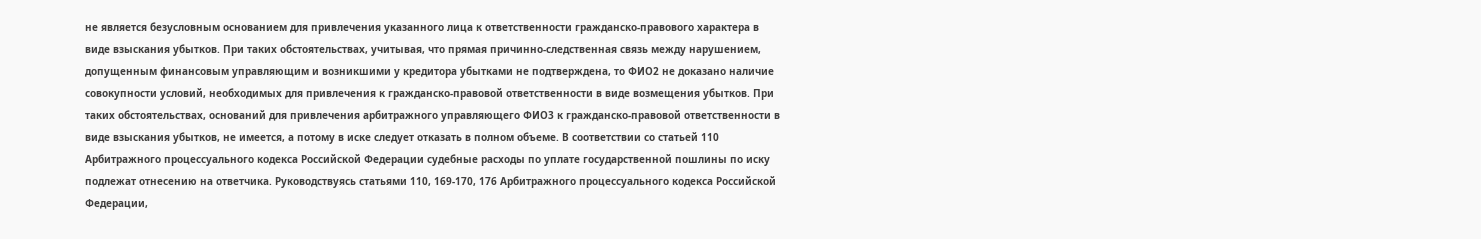не является безусловным основанием для привлечения указанного лица к ответственности гражданско-правового характера в виде взыскания убытков. При таких обстоятельствах, учитывая, что прямая причинно-следственная связь между нарушением, допущенным финансовым управляющим и возникшими у кредитора убытками не подтверждена, то ФИО2 не доказано наличие совокупности условий, необходимых для привлечения к гражданско-правовой ответственности в виде возмещения убытков. При таких обстоятельствах, оснований для привлечения арбитражного управляющего ФИО3 к гражданско-правовой ответственности в виде взыскания убытков, не имеется, а потому в иске следует отказать в полном объеме. В соответствии со статьей 110 Арбитражного процессуального кодекса Российской Федерации судебные расходы по уплате государственной пошлины по иску подлежат отнесению на ответчика. Руководствуясь статьями 110, 169-170, 176 Арбитражного процессуального кодекса Российской Федерации,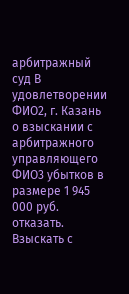арбитражный суд В удовлетворении ФИО2, г. Казань о взыскании с арбитражного управляющего ФИО3 убытков в размере 1 945 000 руб. отказать. Взыскать с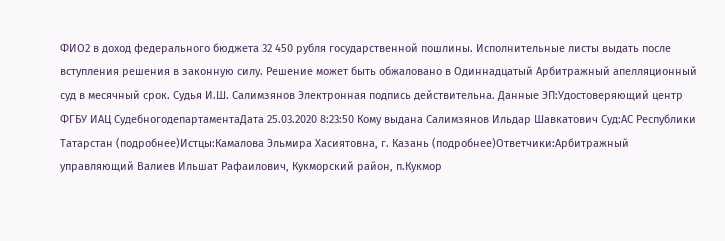ФИО2 в доход федерального бюджета 32 450 рубля государственной пошлины. Исполнительные листы выдать после вступления решения в законную силу. Решение может быть обжаловано в Одиннадцатый Арбитражный апелляционный суд в месячный срок. Судья И.Ш. Салимзянов Электронная подпись действительна. Данные ЭП:Удостоверяющий центр ФГБУ ИАЦ СудебногодепартаментаДата 25.03.2020 8:23:50 Кому выдана Салимзянов Ильдар Шавкатович Суд:АС Республики Татарстан (подробнее)Истцы:Камалова Эльмира Хасиятовна, г. Казань (подробнее)Ответчики:Арбитражный управляющий Валиев Ильшат Рафаилович, Кукморский район, п.Кукмор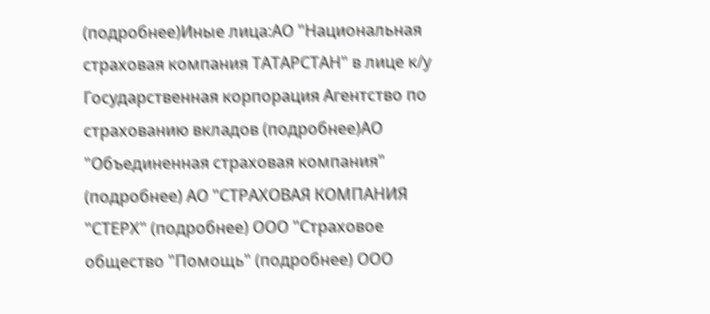(подробнее)Иные лица:АО "Национальная страховая компания ТАТАРСТАН" в лице к/у Государственная корпорация Агентство по страхованию вкладов (подробнее)АО "Объединенная страховая компания" (подробнее) АО "СТРАХОВАЯ КОМПАНИЯ "СТЕРХ" (подробнее) ООО "Страховое общество "Помощь" (подробнее) ООО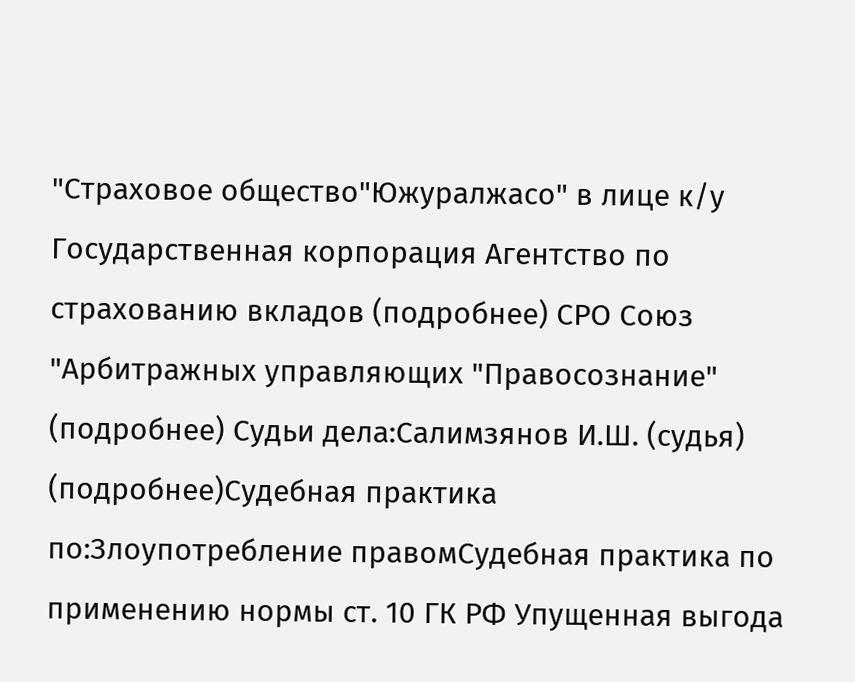"Страховое общество"Южуралжасо" в лице к/у Государственная корпорация Агентство по страхованию вкладов (подробнее) СРО Союз "Арбитражных управляющих "Правосознание" (подробнее) Судьи дела:Салимзянов И.Ш. (судья) (подробнее)Судебная практика по:Злоупотребление правомСудебная практика по применению нормы ст. 10 ГК РФ Упущенная выгода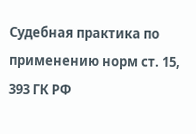Судебная практика по применению норм ст. 15, 393 ГК РФ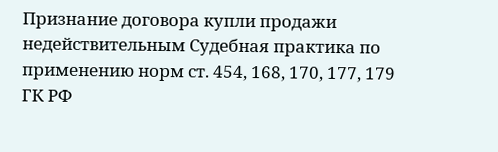Признание договора купли продажи недействительным Судебная практика по применению норм ст. 454, 168, 170, 177, 179 ГК РФ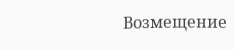Возмещение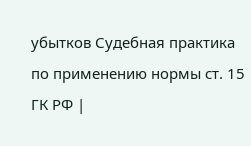убытков Судебная практика по применению нормы ст. 15 ГК РФ |